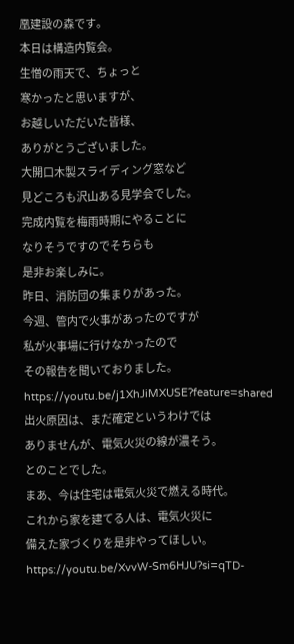凰建設の森です。
本日は構造内覧会。
生憎の雨天で、ちょっと
寒かったと思いますが、
お越しいただいた皆様、
ありがとうございました。
大開口木製スライディング窓など
見どころも沢山ある見学会でした。
完成内覧を梅雨時期にやることに
なりそうですのでそちらも
是非お楽しみに。
昨日、消防団の集まりがあった。
今週、管内で火事があったのですが
私が火事場に行けなかったので
その報告を聞いておりました。https://youtu.be/j1XhJiMXUSE?feature=shared
出火原因は、まだ確定というわけでは
ありませんが、電気火災の線が濃そう。
とのことでした。
まあ、今は住宅は電気火災で燃える時代。
これから家を建てる人は、電気火災に
備えた家づくりを是非やってほしい。https://youtu.be/XvvW-Sm6HJU?si=qTD-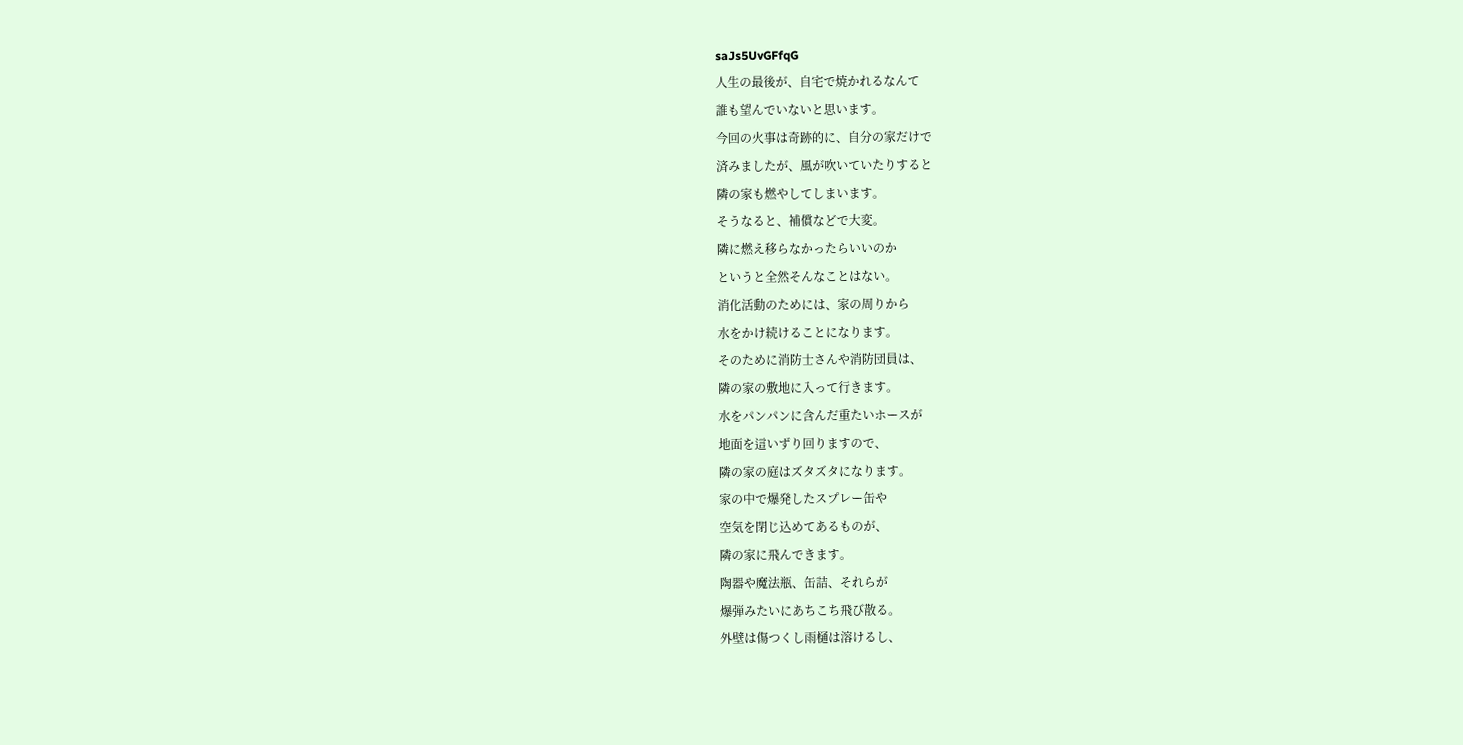saJs5UvGFfqG
人生の最後が、自宅で焼かれるなんて
誰も望んでいないと思います。
今回の火事は奇跡的に、自分の家だけで
済みましたが、風が吹いていたりすると
隣の家も燃やしてしまいます。
そうなると、補償などで大変。
隣に燃え移らなかったらいいのか
というと全然そんなことはない。
消化活動のためには、家の周りから
水をかけ続けることになります。
そのために消防士さんや消防団員は、
隣の家の敷地に入って行きます。
水をパンパンに含んだ重たいホースが
地面を這いずり回りますので、
隣の家の庭はズタズタになります。
家の中で爆発したスプレー缶や
空気を閉じ込めてあるものが、
隣の家に飛んできます。
陶器や魔法瓶、缶詰、それらが
爆弾みたいにあちこち飛び散る。
外壁は傷つくし雨樋は溶けるし、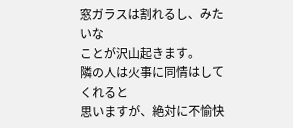窓ガラスは割れるし、みたいな
ことが沢山起きます。
隣の人は火事に同情はしてくれると
思いますが、絶対に不愉快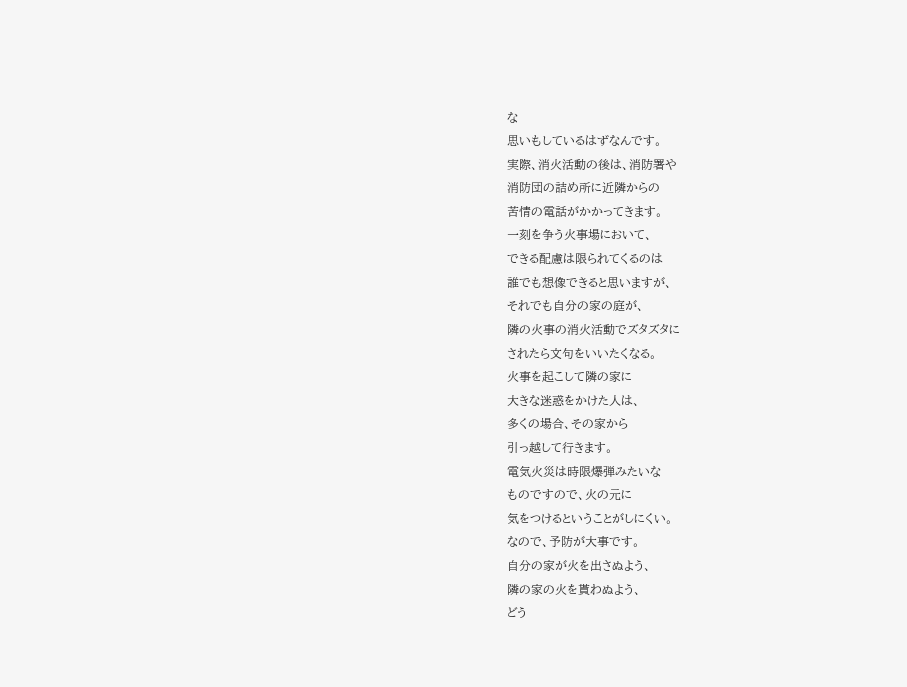な
思いもしているはずなんです。
実際、消火活動の後は、消防署や
消防団の詰め所に近隣からの
苦情の電話がかかってきます。
一刻を争う火事場において、
できる配慮は限られてくるのは
誰でも想像できると思いますが、
それでも自分の家の庭が、
隣の火事の消火活動でズタズタに
されたら文句をいいたくなる。
火事を起こして隣の家に
大きな迷惑をかけた人は、
多くの場合、その家から
引っ越して行きます。
電気火災は時限爆弾みたいな
ものですので、火の元に
気をつけるということがしにくい。
なので、予防が大事です。
自分の家が火を出さぬよう、
隣の家の火を貰わぬよう、
どう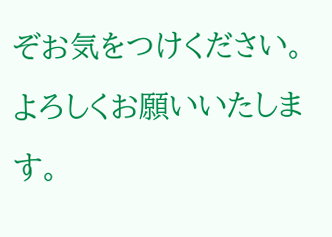ぞお気をつけください。
よろしくお願いいたします。